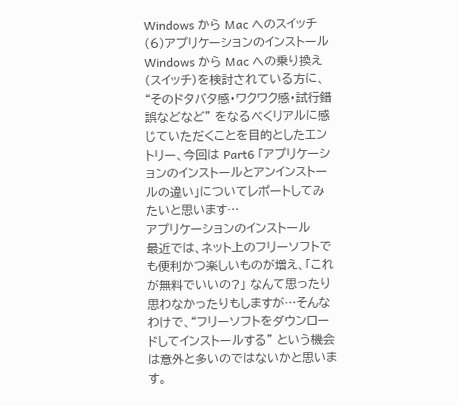Windows から Mac へのスイッチ (6)アプリケーションのインストール
Windows から Mac への乗り換え(スイッチ)を検討されている方に、“そのドタバタ感・ワクワク感・試行錯誤などなど” をなるべくリアルに感じていただくことを目的としたエントリー、今回は Part6 「アプリケーションのインストールとアンインストールの違い」についてレポートしてみたいと思います…
アプリケーションのインストール
最近では、ネット上のフリーソフトでも便利かつ楽しいものが増え、「これが無料でいいの?」 なんて思ったり思わなかったりもしますが…そんなわけで、“フリーソフトをダウンロードしてインストールする” という機会は意外と多いのではないかと思います。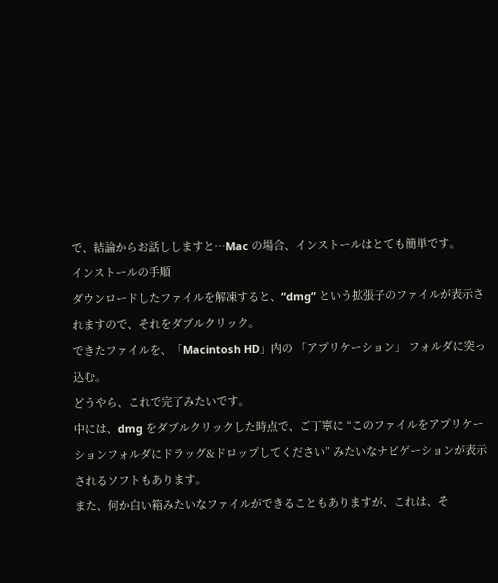で、結論からお話ししますと…Mac の場合、インストールはとても簡単です。
インストールの手順
ダウンロードしたファイルを解凍すると、“dmg” という拡張子のファイルが表示されますので、それをダブルクリック。
できたファイルを、「Macintosh HD」内の 「アプリケーション」 フォルダに突っ込む。
どうやら、これで完了みたいです。
中には、dmg をダブルクリックした時点で、ご丁寧に “このファイルをアプリケーションフォルダにドラッグ&ドロップしてください” みたいなナビゲーションが表示されるソフトもあります。
また、何か白い箱みたいなファイルができることもありますが、これは、そ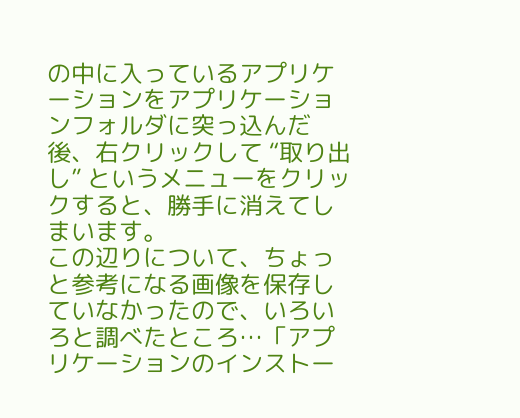の中に入っているアプリケーションをアプリケーションフォルダに突っ込んだ後、右クリックして “取り出し” というメニューをクリックすると、勝手に消えてしまいます。
この辺りについて、ちょっと参考になる画像を保存していなかったので、いろいろと調べたところ…「アプリケーションのインストー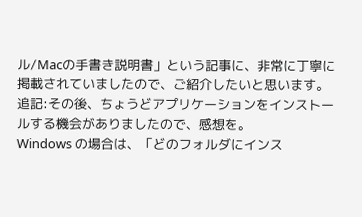ル/Macの手書き説明書」という記事に、非常に丁寧に掲載されていましたので、ご紹介したいと思います。
追記:その後、ちょうどアプリケーションをインストールする機会がありましたので、感想を。
Windows の場合は、「どのフォルダにインス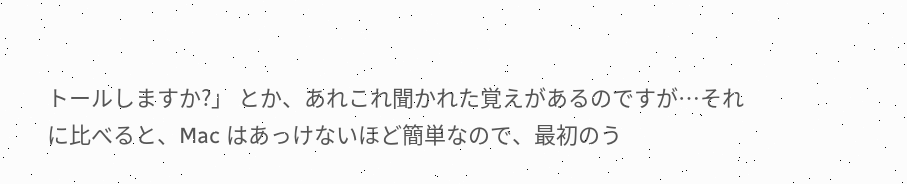トールしますか?」 とか、あれこれ聞かれた覚えがあるのですが…それに比べると、Mac はあっけないほど簡単なので、最初のう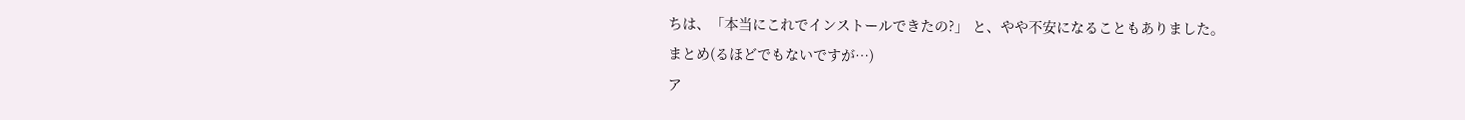ちは、「本当にこれでインストールできたの?」 と、やや不安になることもありました。
まとめ(るほどでもないですが…)
ア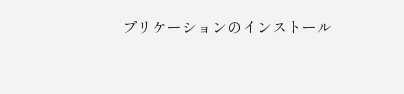プリケーションのインストール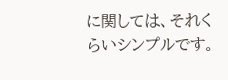に関しては、それくらいシンプルです。